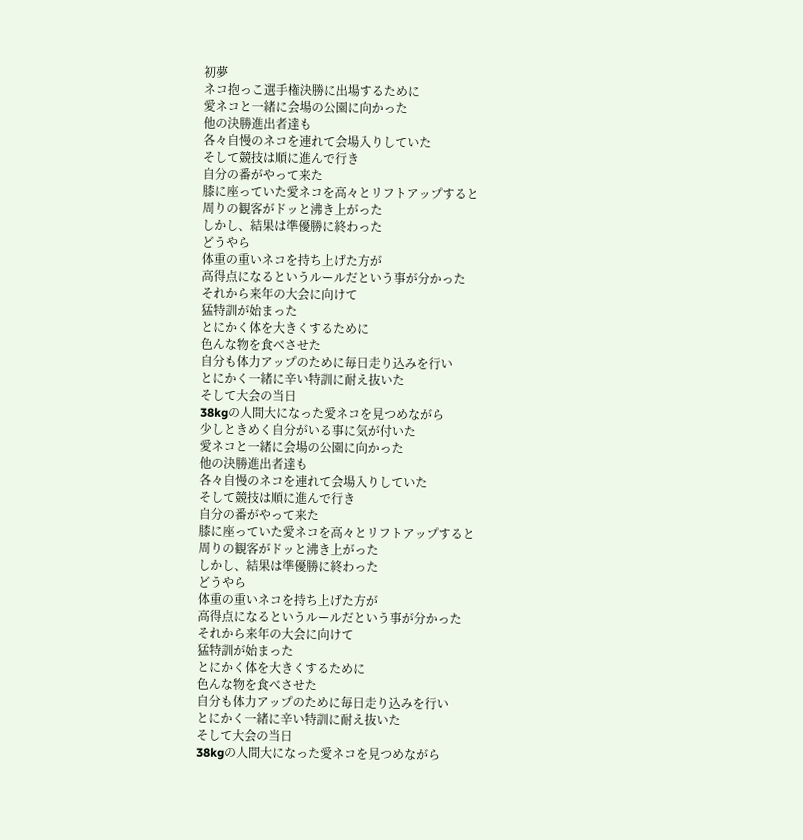初夢
ネコ抱っこ選手権決勝に出場するために
愛ネコと一緒に会場の公園に向かった
他の決勝進出者達も
各々自慢のネコを連れて会場入りしていた
そして競技は順に進んで行き
自分の番がやって来た
膝に座っていた愛ネコを高々とリフトアップすると
周りの観客がドッと沸き上がった
しかし、結果は準優勝に終わった
どうやら
体重の重いネコを持ち上げた方が
高得点になるというルールだという事が分かった
それから来年の大会に向けて
猛特訓が始まった
とにかく体を大きくするために
色んな物を食べさせた
自分も体力アップのために毎日走り込みを行い
とにかく一緒に辛い特訓に耐え抜いた
そして大会の当日
38kgの人間大になった愛ネコを見つめながら
少しときめく自分がいる事に気が付いた
愛ネコと一緒に会場の公園に向かった
他の決勝進出者達も
各々自慢のネコを連れて会場入りしていた
そして競技は順に進んで行き
自分の番がやって来た
膝に座っていた愛ネコを高々とリフトアップすると
周りの観客がドッと沸き上がった
しかし、結果は準優勝に終わった
どうやら
体重の重いネコを持ち上げた方が
高得点になるというルールだという事が分かった
それから来年の大会に向けて
猛特訓が始まった
とにかく体を大きくするために
色んな物を食べさせた
自分も体力アップのために毎日走り込みを行い
とにかく一緒に辛い特訓に耐え抜いた
そして大会の当日
38kgの人間大になった愛ネコを見つめながら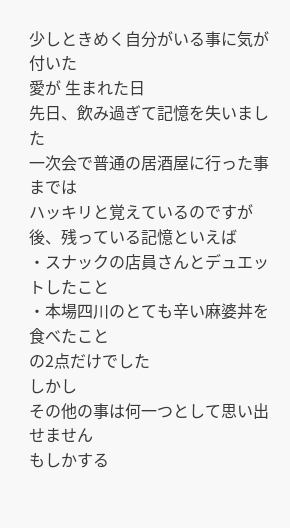少しときめく自分がいる事に気が付いた
愛が 生まれた日
先日、飲み過ぎて記憶を失いました
一次会で普通の居酒屋に行った事までは
ハッキリと覚えているのですが
後、残っている記憶といえば
・スナックの店員さんとデュエットしたこと
・本場四川のとても辛い麻婆丼を食べたこと
の2点だけでした
しかし
その他の事は何一つとして思い出せません
もしかする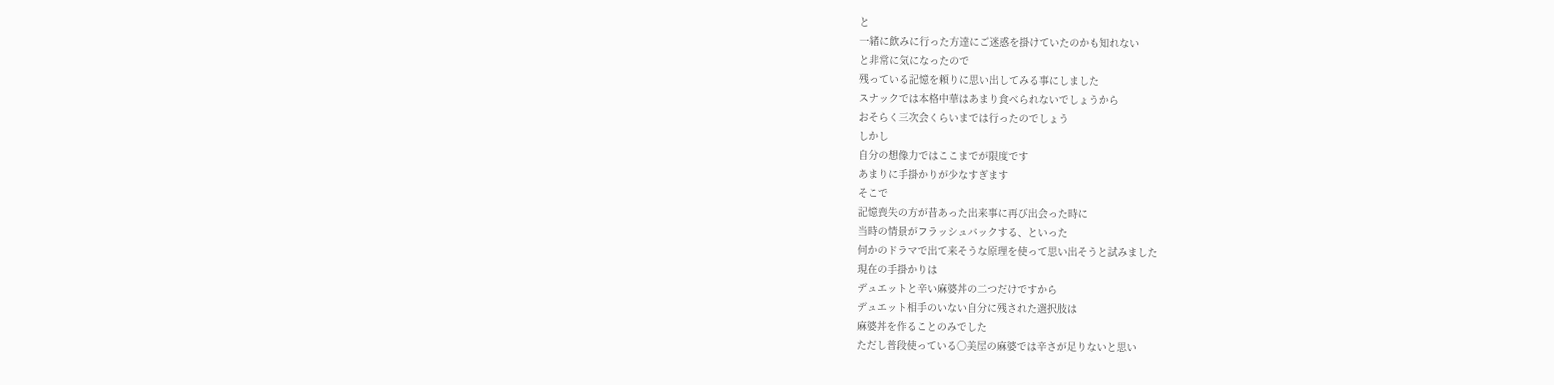と
一緒に飲みに行った方達にご迷惑を掛けていたのかも知れない
と非常に気になったので
残っている記憶を頼りに思い出してみる事にしました
スナックでは本格中華はあまり食べられないでしょうから
おそらく三次会くらいまでは行ったのでしょう
しかし
自分の想像力ではここまでが限度です
あまりに手掛かりが少なすぎます
そこで
記憶喪失の方が昔あった出来事に再び出会った時に
当時の情景がフラッシュバックする、といった
何かのドラマで出て来そうな原理を使って思い出そうと試みました
現在の手掛かりは
デュエットと辛い麻婆丼の二つだけですから
デュエット相手のいない自分に残された選択肢は
麻婆丼を作ることのみでした
ただし普段使っている○美屋の麻婆では辛さが足りないと思い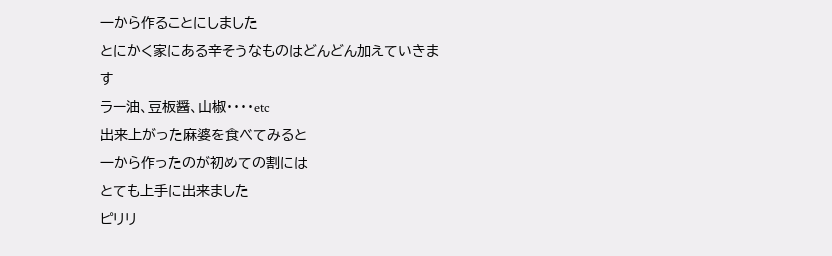一から作ることにしました
とにかく家にある辛そうなものはどんどん加えていきます
ラー油、豆板醤、山椒・・・・etc
出来上がった麻婆を食べてみると
一から作ったのが初めての割には
とても上手に出来ました
ピリリ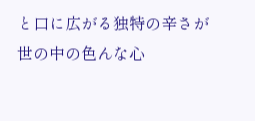と口に広がる独特の辛さが
世の中の色んな心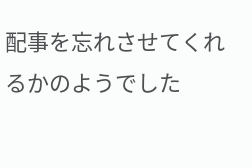配事を忘れさせてくれるかのようでした